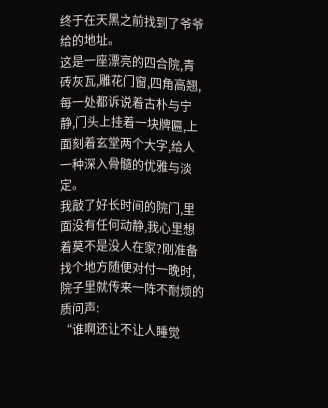终于在天黑之前找到了爷爷给的地址。
这是一座漂亮的四合院,青砖灰瓦,雕花门窗,四角高翘,每一处都诉说着古朴与宁静,门头上挂着一块牌匾,上面刻着玄堂两个大字,给人一种深入骨髓的优雅与淡定。
我敲了好长时间的院门,里面没有任何动静,我心里想着莫不是没人在家?刚准备找个地方随便对付一晚时,院子里就传来一阵不耐烦的质问声:
“谁啊还让不让人睡觉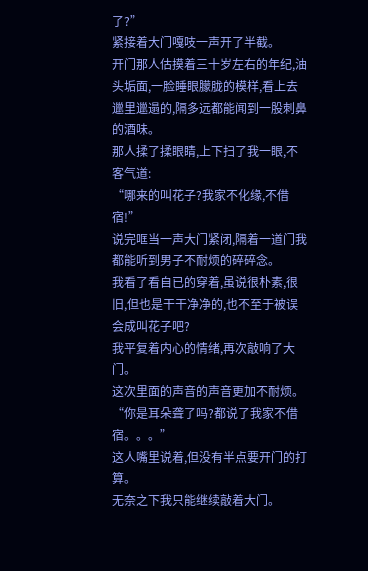了?”
紧接着大门嘎吱一声开了半截。
开门那人估摸着三十岁左右的年纪,油头垢面,一脸睡眼朦胧的模样,看上去邋里邋遢的,隔多远都能闻到一股刺鼻的酒味。
那人揉了揉眼睛,上下扫了我一眼,不客气道:
“哪来的叫花子?我家不化缘,不借宿!”
说完哐当一声大门紧闭,隔着一道门我都能听到男子不耐烦的碎碎念。
我看了看自已的穿着,虽说很朴素,很旧,但也是干干净净的,也不至于被误会成叫花子吧?
我平复着内心的情绪,再次敲响了大门。
这次里面的声音的声音更加不耐烦。
“你是耳朵聋了吗?都说了我家不借宿。。。”
这人嘴里说着,但没有半点要开门的打算。
无奈之下我只能继续敲着大门。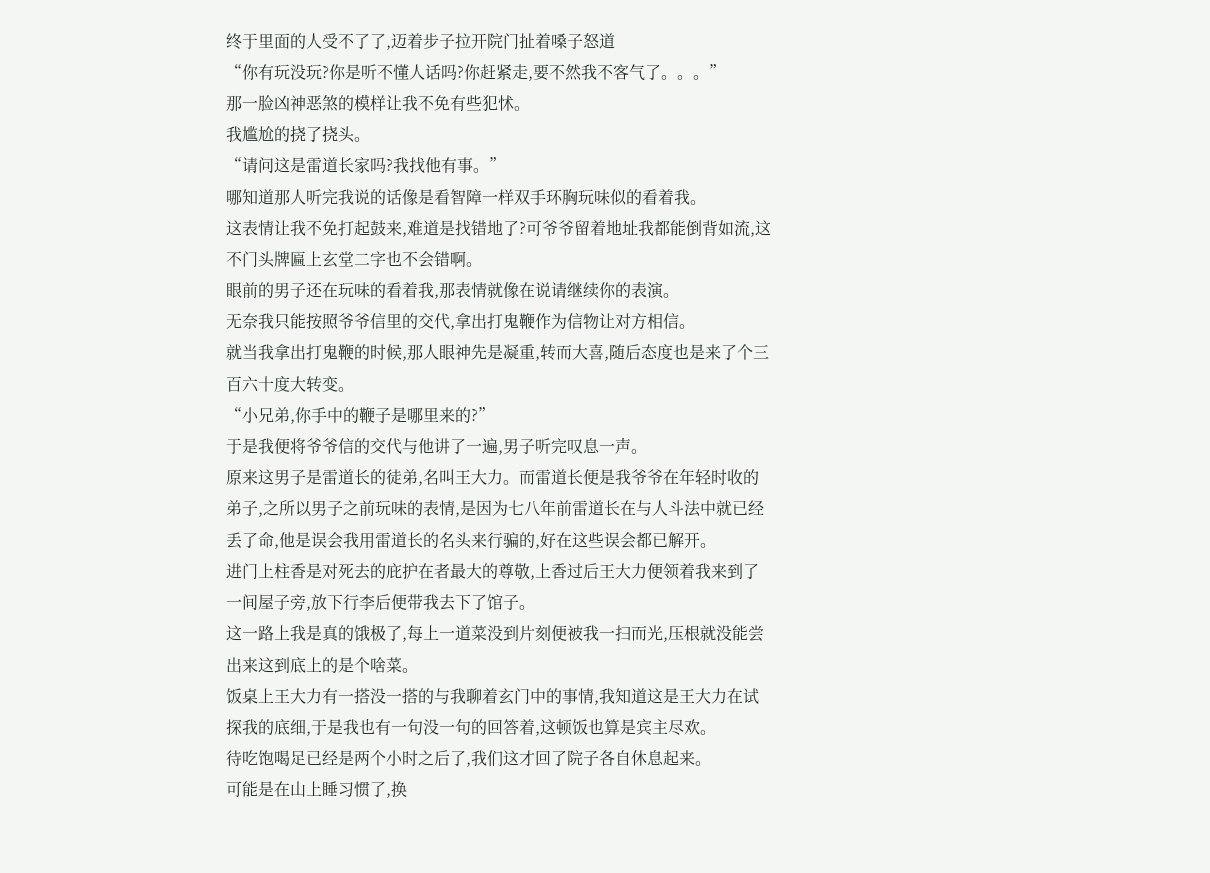终于里面的人受不了了,迈着步子拉开院门扯着嗓子怒道
“你有玩没玩?你是听不懂人话吗?你赶紧走,要不然我不客气了。。。”
那一脸凶神恶煞的模样让我不免有些犯怵。
我尴尬的挠了挠头。
“请问这是雷道长家吗?我找他有事。”
哪知道那人听完我说的话像是看智障一样双手环胸玩味似的看着我。
这表情让我不免打起鼓来,难道是找错地了?可爷爷留着地址我都能倒背如流,这不门头牌匾上玄堂二字也不会错啊。
眼前的男子还在玩味的看着我,那表情就像在说请继续你的表演。
无奈我只能按照爷爷信里的交代,拿出打鬼鞭作为信物让对方相信。
就当我拿出打鬼鞭的时候,那人眼神先是凝重,转而大喜,随后态度也是来了个三百六十度大转变。
“小兄弟,你手中的鞭子是哪里来的?”
于是我便将爷爷信的交代与他讲了一遍,男子听完叹息一声。
原来这男子是雷道长的徒弟,名叫王大力。而雷道长便是我爷爷在年轻时收的弟子,之所以男子之前玩味的表情,是因为七八年前雷道长在与人斗法中就已经丢了命,他是误会我用雷道长的名头来行骗的,好在这些误会都已解开。
进门上柱香是对死去的庇护在者最大的尊敬,上香过后王大力便领着我来到了一间屋子旁,放下行李后便带我去下了馆子。
这一路上我是真的饿极了,每上一道菜没到片刻便被我一扫而光,压根就没能尝出来这到底上的是个啥菜。
饭桌上王大力有一搭没一搭的与我聊着玄门中的事情,我知道这是王大力在试探我的底细,于是我也有一句没一句的回答着,这顿饭也算是宾主尽欢。
待吃饱喝足已经是两个小时之后了,我们这才回了院子各自休息起来。
可能是在山上睡习惯了,换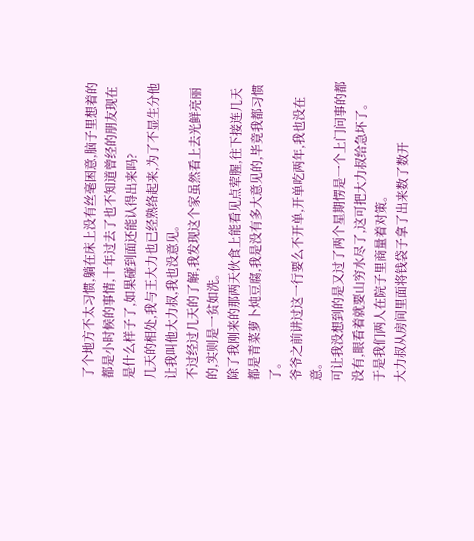了个地方不太习惯,躺在床上没有丝毫困意,脑子里想着的都是小时候的事情,十年过去了也不知道曾经的朋友现在是什么样子了,如果碰到面还能认得出来吗?
几天的相处,我与王大力也已经熟络起来,为了不显生分他让我叫他大力叔,我也没意见。
不过经过几天的了解,我发现这个家虽然看上去光鲜亮丽的,实则是一贫如洗。
除了我刚来的那两天伙食上能看见点荤腥,往下接连几天都是青菜萝卜炖豆腐,我是没有多大意见的,毕竟我都习惯了。
爷爷之前讲过这一行要么不开单,开单吃两年,我也没在意。
可让我没想到的是又过了两个星期愣是一个上门问事的都没有,眼看着就要山穷水尽了,这可把大力叔给急坏了。
于是我们两人在院子里商量着对策。
大力叔从房间里面将钱袋子拿了出来数了数开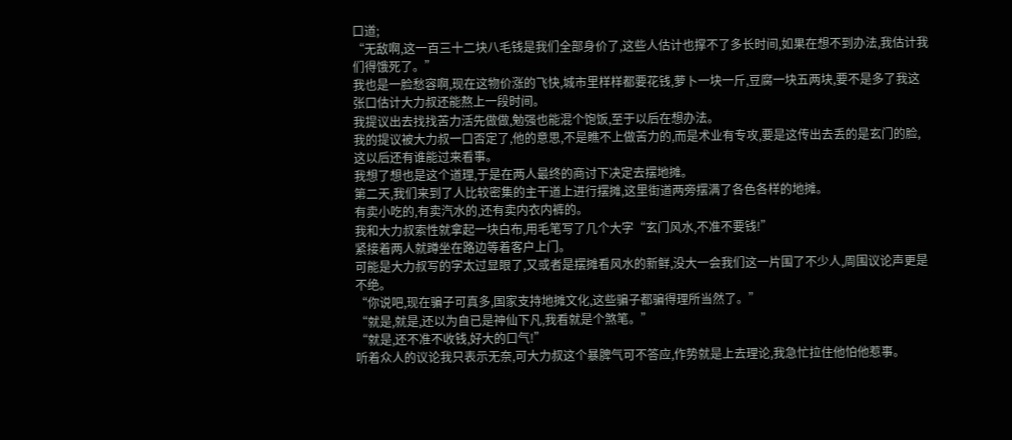口道;
“无敌啊,这一百三十二块八毛钱是我们全部身价了,这些人估计也撑不了多长时间,如果在想不到办法,我估计我们得饿死了。”
我也是一脸愁容啊,现在这物价涨的飞快,城市里样样都要花钱,萝卜一块一斤,豆腐一块五两块,要不是多了我这张口估计大力叔还能熬上一段时间。
我提议出去找找苦力活先做做,勉强也能混个饱饭,至于以后在想办法。
我的提议被大力叔一口否定了,他的意思,不是瞧不上做苦力的,而是术业有专攻,要是这传出去丢的是玄门的脸,这以后还有谁能过来看事。
我想了想也是这个道理,于是在两人最终的商讨下决定去摆地摊。
第二天,我们来到了人比较密集的主干道上进行摆摊,这里街道两旁摆满了各色各样的地摊。
有卖小吃的,有卖汽水的,还有卖内衣内裤的。
我和大力叔索性就拿起一块白布,用毛笔写了几个大字“玄门风水,不准不要钱!”
紧接着两人就蹲坐在路边等着客户上门。
可能是大力叔写的字太过显眼了,又或者是摆摊看风水的新鲜,没大一会我们这一片围了不少人,周围议论声更是不绝。
“你说吧,现在骗子可真多,国家支持地摊文化,这些骗子都骗得理所当然了。”
“就是,就是,还以为自已是神仙下凡,我看就是个煞笔。”
“就是,还不准不收钱,好大的口气!”
听着众人的议论我只表示无奈,可大力叔这个暴脾气可不答应,作势就是上去理论,我急忙拉住他怕他惹事。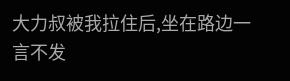大力叔被我拉住后,坐在路边一言不发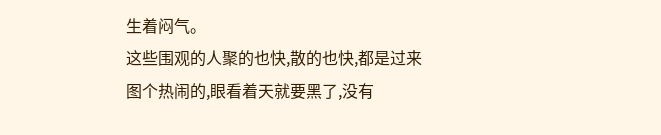生着闷气。
这些围观的人聚的也快,散的也快,都是过来图个热闹的,眼看着天就要黑了,没有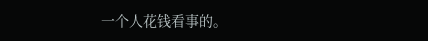一个人花钱看事的。